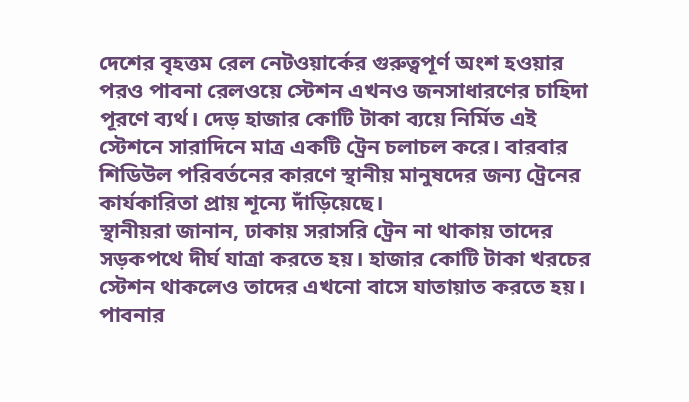দেশের বৃহত্তম রেল নেটওয়ার্কের গুরুত্বপূর্ণ অংশ হওয়ার পরও পাবনা রেলওয়ে স্টেশন এখনও জনসাধারণের চাহিদা পূরণে ব্যর্থ। দেড় হাজার কোটি টাকা ব্যয়ে নির্মিত এই স্টেশনে সারাদিনে মাত্র একটি ট্রেন চলাচল করে। বারবার শিডিউল পরিবর্তনের কারণে স্থানীয় মানুষদের জন্য ট্রেনের কার্যকারিতা প্রায় শূন্যে দাঁড়িয়েছে।
স্থানীয়রা জানান, ঢাকায় সরাসরি ট্রেন না থাকায় তাদের সড়কপথে দীর্ঘ যাত্রা করতে হয়। হাজার কোটি টাকা খরচের স্টেশন থাকলেও তাদের এখনো বাসে যাতায়াত করতে হয়।
পাবনার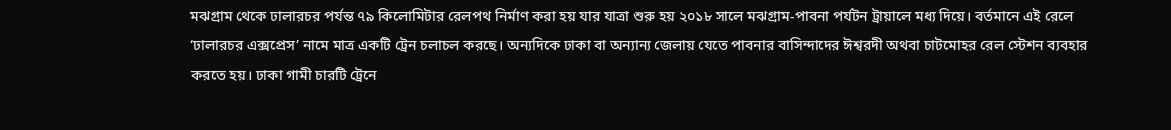মঝগ্রাম থেকে ঢালারচর পর্যন্ত ৭৯ কিলোমিটার রেলপথ নির্মাণ করা হয় যার যাত্রা শুরু হয় ২০১৮ সালে মঝগ্রাম-পাবনা পর্যটন ট্রায়ালে মধ্য দিয়ে। বর্তমানে এই রেলে ‘ঢালারচর এক্সপ্রেস’ নামে মাত্র একটি ট্রেন চলাচল করছে। অন্যদিকে ঢাকা বা অন্যান্য জেলায় যেতে পাবনার বাসিন্দাদের ঈশ্বরদী অথবা চাটমোহর রেল স্টেশন ব্যবহার করতে হয়। ঢাকা গামী চারটি ট্রেনে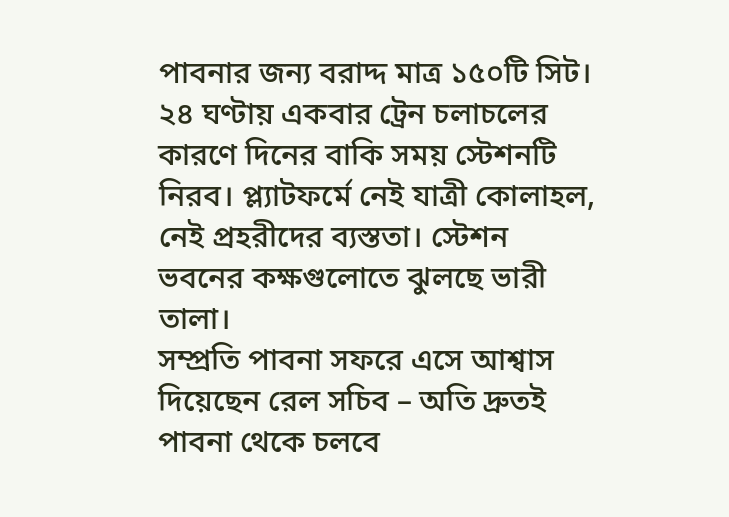পাবনার জন্য বরাদ্দ মাত্র ১৫০টি সিট।
২৪ ঘণ্টায় একবার ট্রেন চলাচলের কারণে দিনের বাকি সময় স্টেশনটি নিরব। প্ল্যাটফর্মে নেই যাত্রী কোলাহল, নেই প্রহরীদের ব্যস্ততা। স্টেশন ভবনের কক্ষগুলোতে ঝুলছে ভারী তালা।
সম্প্রতি পাবনা সফরে এসে আশ্বাস দিয়েছেন রেল সচিব – অতি দ্রুতই পাবনা থেকে চলবে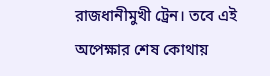রাজধানীমুখী ট্রেন। তবে এই অপেক্ষার শেষ কোথায়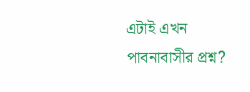এটাই এখন পাবনাবাসীর প্রশ্ন?